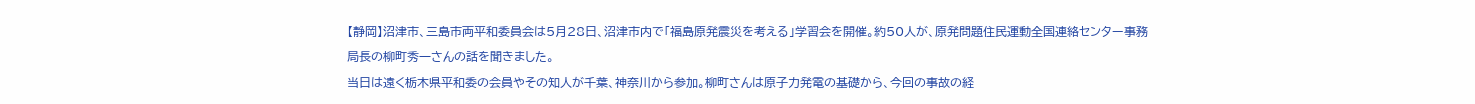【静岡】沼津市、三島市両平和委員会は5月28日、沼津市内で「福島原発震災を考える」学習会を開催。約50人が、原発問題住民運動全国連絡センター事務局長の柳町秀一さんの話を聞きました。
当日は遠く栃木県平和委の会員やその知人が千葉、神奈川から参加。柳町さんは原子力発電の基礎から、今回の事故の経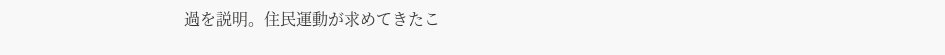過を説明。住民運動が求めてきたこ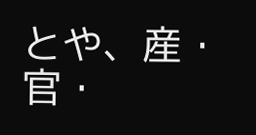とや、産・官・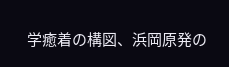学癒着の構図、浜岡原発の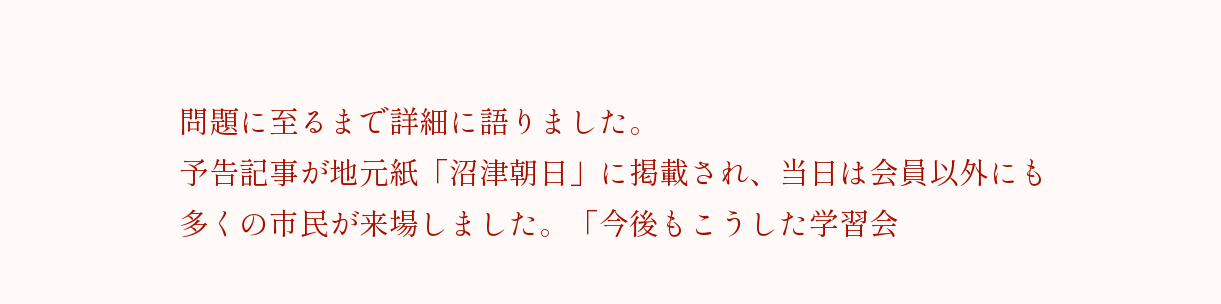問題に至るまで詳細に語りました。
予告記事が地元紙「沼津朝日」に掲載され、当日は会員以外にも多くの市民が来場しました。「今後もこうした学習会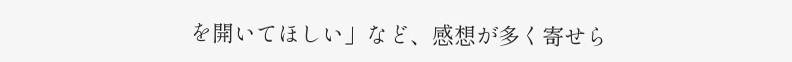を開いてほしい」など、感想が多く寄せら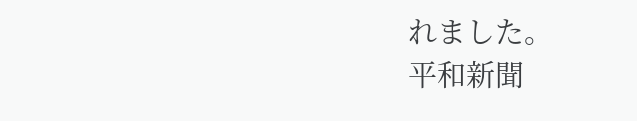れました。
平和新聞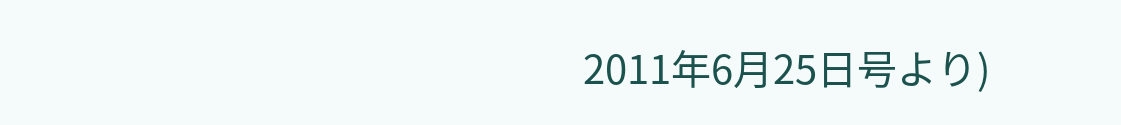2011年6月25日号より)